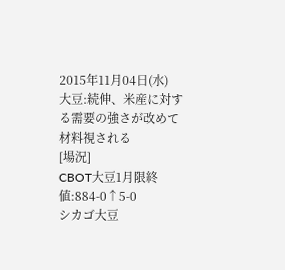2015年11月04日(水)
大豆:続伸、米産に対する需要の強さが改めて材料視される
[場況]
CBOT大豆1月限終値:884-0↑5-0
シカゴ大豆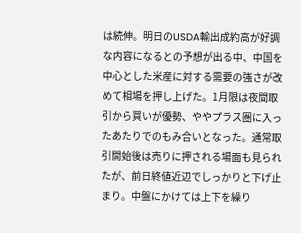は続伸。明日のUSDA輸出成約高が好調な内容になるとの予想が出る中、中国を中心とした米産に対する需要の強さが改めて相場を押し上げた。1月限は夜間取引から買いが優勢、ややプラス圏に入ったあたりでのもみ合いとなった。通常取引開始後は売りに押される場面も見られたが、前日終値近辺でしっかりと下げ止まり。中盤にかけては上下を繰り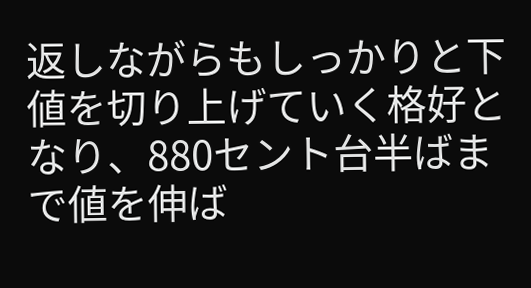返しながらもしっかりと下値を切り上げていく格好となり、880セント台半ばまで値を伸ば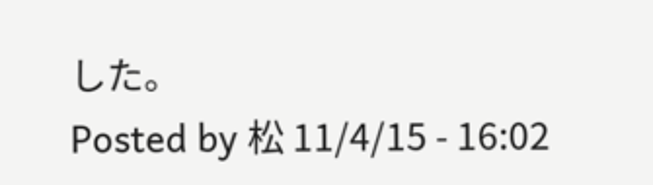した。
Posted by 松 11/4/15 - 16:02